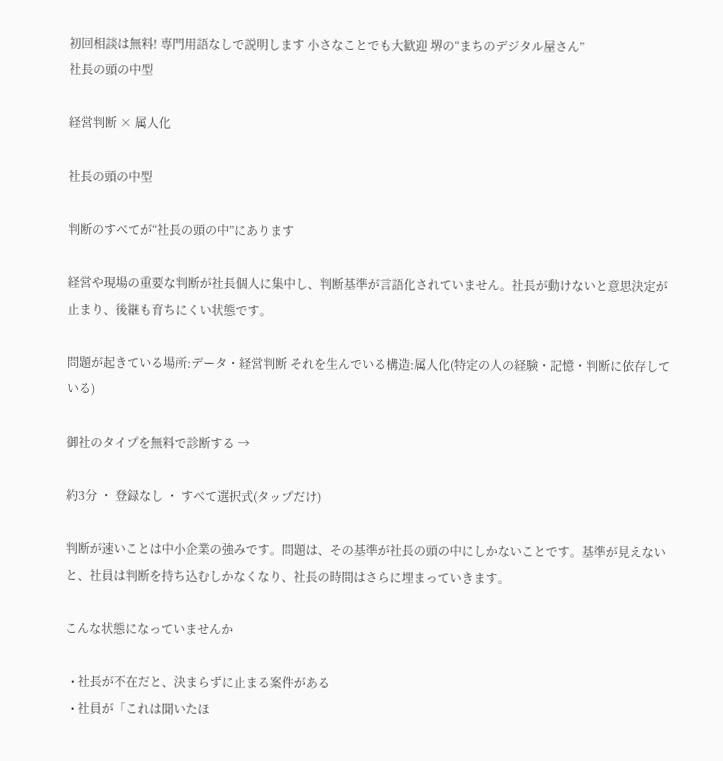初回相談は無料! 専門用語なしで説明します 小さなことでも大歓迎 堺の“まちのデジタル屋さん”
社長の頭の中型

経営判断 × 属人化

社長の頭の中型

判断のすべてが“社長の頭の中”にあります

経営や現場の重要な判断が社長個人に集中し、判断基準が言語化されていません。社長が動けないと意思決定が止まり、後継も育ちにくい状態です。

問題が起きている場所:データ・経営判断 それを生んでいる構造:属人化(特定の人の経験・記憶・判断に依存している)

御社のタイプを無料で診断する →

約3分 ・ 登録なし ・ すべて選択式(タップだけ)

判断が速いことは中小企業の強みです。問題は、その基準が社長の頭の中にしかないことです。基準が見えないと、社員は判断を持ち込むしかなくなり、社長の時間はさらに埋まっていきます。

こんな状態になっていませんか

  • 社長が不在だと、決まらずに止まる案件がある
  • 社員が「これは聞いたほ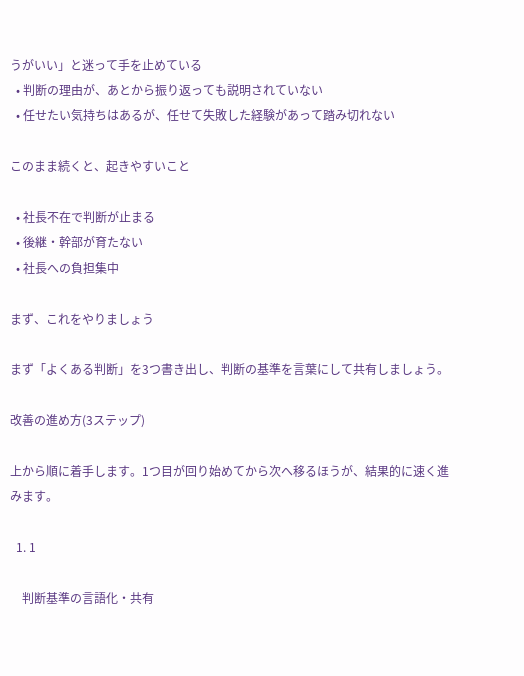うがいい」と迷って手を止めている
  • 判断の理由が、あとから振り返っても説明されていない
  • 任せたい気持ちはあるが、任せて失敗した経験があって踏み切れない

このまま続くと、起きやすいこと

  • 社長不在で判断が止まる
  • 後継・幹部が育たない
  • 社長への負担集中

まず、これをやりましょう

まず「よくある判断」を3つ書き出し、判断の基準を言葉にして共有しましょう。

改善の進め方(3ステップ)

上から順に着手します。1つ目が回り始めてから次へ移るほうが、結果的に速く進みます。

  1. 1

    判断基準の言語化・共有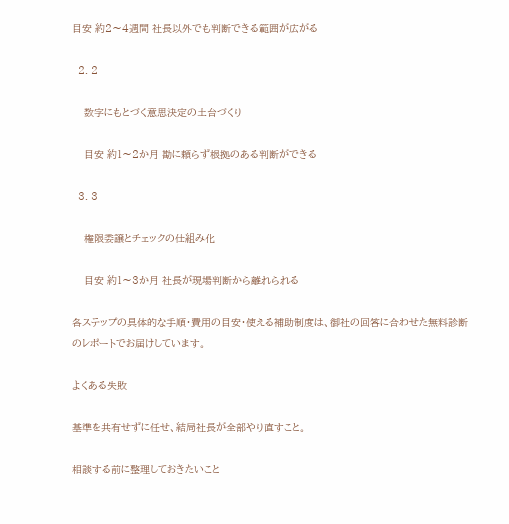目安 約2〜4週間 社長以外でも判断できる範囲が広がる

  2. 2

    数字にもとづく意思決定の土台づくり

    目安 約1〜2か月 勘に頼らず根拠のある判断ができる

  3. 3

    権限委譲とチェックの仕組み化

    目安 約1〜3か月 社長が現場判断から離れられる

各ステップの具体的な手順・費用の目安・使える補助制度は、御社の回答に合わせた無料診断のレポートでお届けしています。

よくある失敗

基準を共有せずに任せ、結局社長が全部やり直すこと。

相談する前に整理しておきたいこと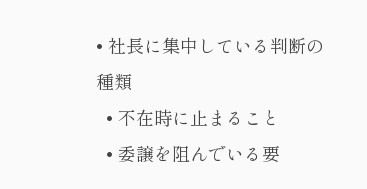• 社長に集中している判断の種類
  • 不在時に止まること
  • 委譲を阻んでいる要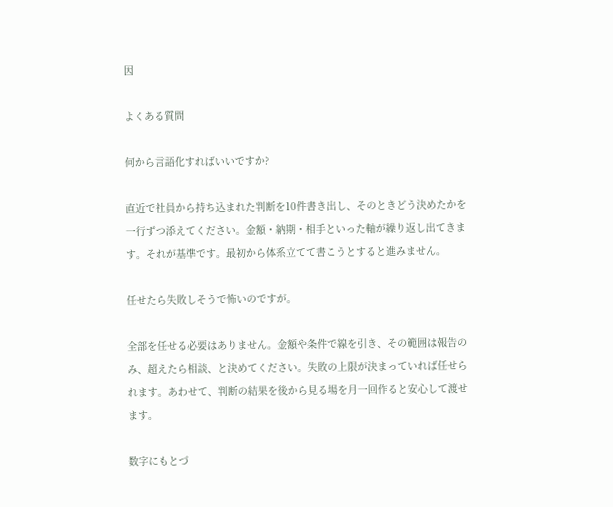因

よくある質問

何から言語化すればいいですか?

直近で社員から持ち込まれた判断を10件書き出し、そのときどう決めたかを一行ずつ添えてください。金額・納期・相手といった軸が繰り返し出てきます。それが基準です。最初から体系立てて書こうとすると進みません。

任せたら失敗しそうで怖いのですが。

全部を任せる必要はありません。金額や条件で線を引き、その範囲は報告のみ、超えたら相談、と決めてください。失敗の上限が決まっていれば任せられます。あわせて、判断の結果を後から見る場を月一回作ると安心して渡せます。

数字にもとづ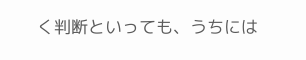く判断といっても、うちには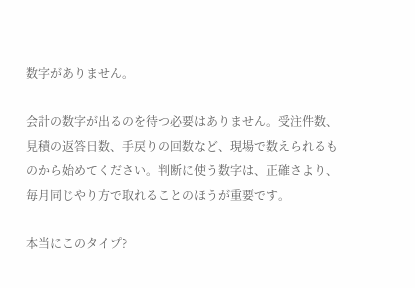数字がありません。

会計の数字が出るのを待つ必要はありません。受注件数、見積の返答日数、手戻りの回数など、現場で数えられるものから始めてください。判断に使う数字は、正確さより、毎月同じやり方で取れることのほうが重要です。

本当にこのタイプ?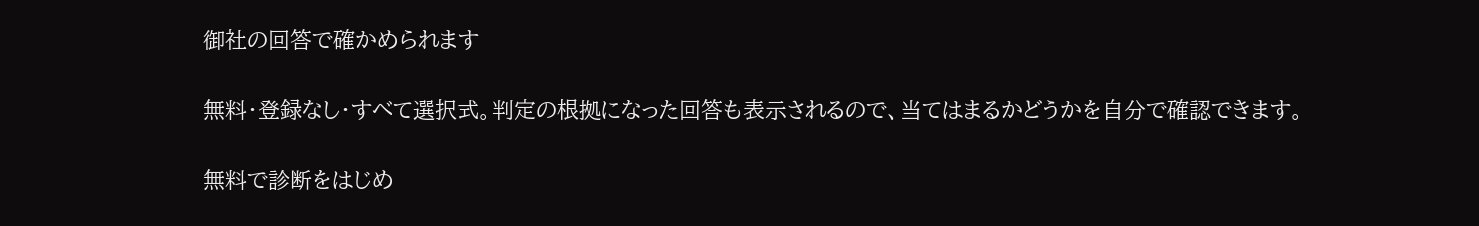御社の回答で確かめられます

無料・登録なし・すべて選択式。判定の根拠になった回答も表示されるので、当てはまるかどうかを自分で確認できます。

無料で診断をはじめ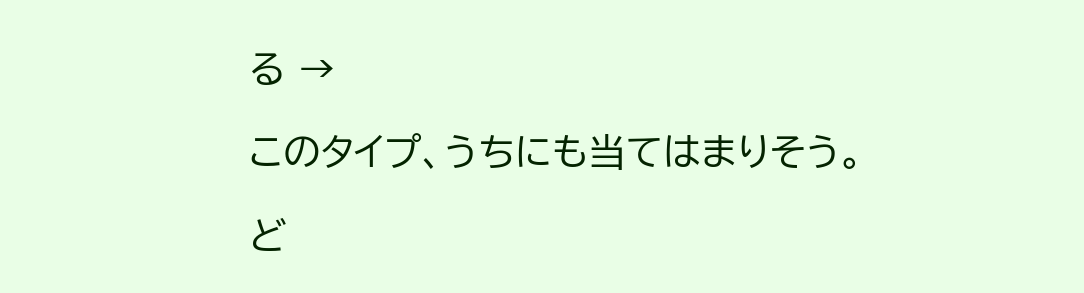る →

このタイプ、うちにも当てはまりそう。

ど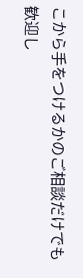こから手をつけるかのご相談だけでも歓迎し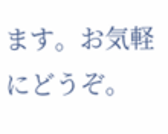ます。お気軽にどうぞ。